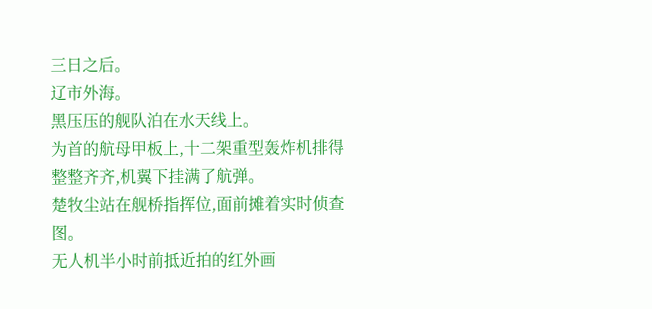三日之后。
辽市外海。
黑压压的舰队泊在水天线上。
为首的航母甲板上,十二架重型轰炸机排得整整齐齐,机翼下挂满了航弹。
楚牧尘站在舰桥指挥位,面前摊着实时侦查图。
无人机半小时前抵近拍的红外画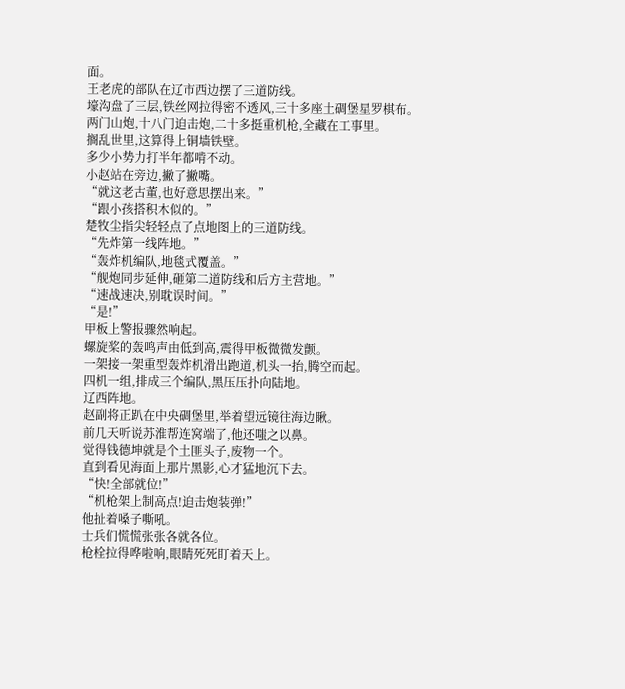面。
王老虎的部队在辽市西边摆了三道防线。
壕沟盘了三层,铁丝网拉得密不透风,三十多座土碉堡星罗棋布。
两门山炮,十八门迫击炮,二十多挺重机枪,全藏在工事里。
搁乱世里,这算得上铜墙铁壁。
多少小势力打半年都啃不动。
小赵站在旁边,撇了撇嘴。
“就这老古董,也好意思摆出来。”
“跟小孩搭积木似的。”
楚牧尘指尖轻轻点了点地图上的三道防线。
“先炸第一线阵地。”
“轰炸机编队,地毯式覆盖。”
“舰炮同步延伸,砸第二道防线和后方主营地。”
“速战速决,别耽误时间。”
“是!”
甲板上警报骤然响起。
螺旋桨的轰鸣声由低到高,震得甲板微微发颤。
一架接一架重型轰炸机滑出跑道,机头一抬,腾空而起。
四机一组,排成三个编队,黑压压扑向陆地。
辽西阵地。
赵副将正趴在中央碉堡里,举着望远镜往海边瞅。
前几天听说苏淮帮连窝端了,他还嗤之以鼻。
觉得钱德坤就是个土匪头子,废物一个。
直到看见海面上那片黑影,心才猛地沉下去。
“快!全部就位!”
“机枪架上制高点!迫击炮装弹!”
他扯着嗓子嘶吼。
士兵们慌慌张张各就各位。
枪栓拉得哗啦响,眼睛死死盯着天上。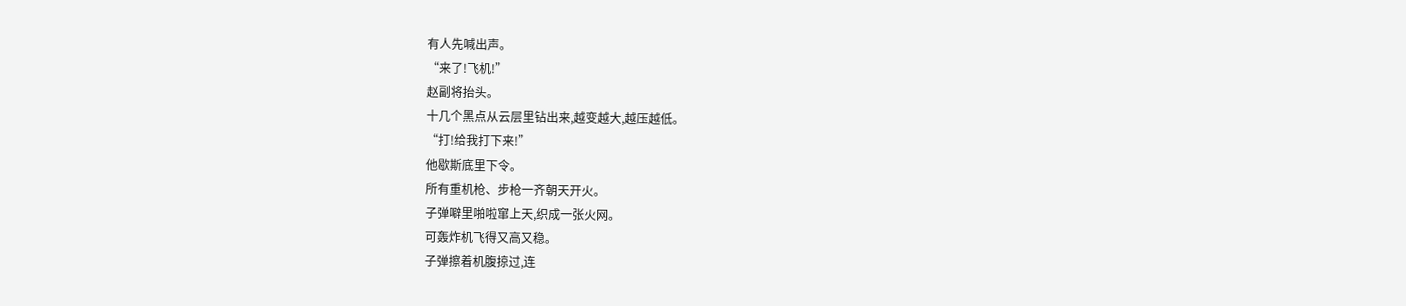有人先喊出声。
“来了!飞机!”
赵副将抬头。
十几个黑点从云层里钻出来,越变越大,越压越低。
“打!给我打下来!”
他歇斯底里下令。
所有重机枪、步枪一齐朝天开火。
子弹噼里啪啦窜上天,织成一张火网。
可轰炸机飞得又高又稳。
子弹擦着机腹掠过,连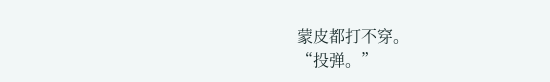蒙皮都打不穿。
“投弹。”